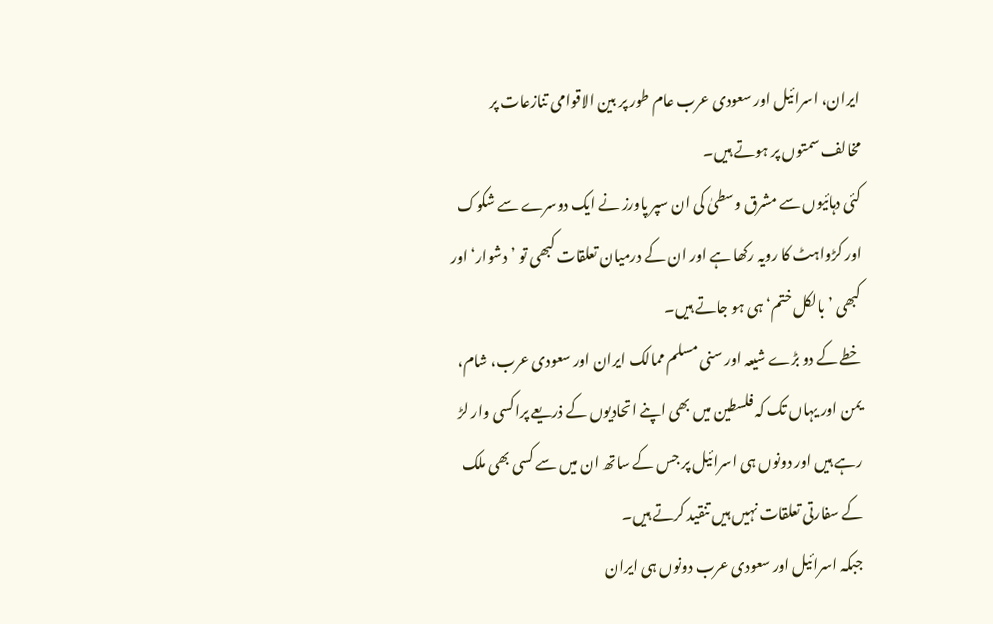ایران، اسرائیل اور سعودی عرب عام طور پر بین الاقوامی تنازعات پر مخالف سمتوں پر ہوتے ہیں۔
کئی دہائیوں سے مشرق وسطیٰ کی ان سپر پاورز نے ایک دوسرے سے شکوک اور کڑواہٹ کا رویہ رکھا ہے اور ان کے درمیان تعلقات کبھی تو ’دشوار‘ اور کبھی ’بالکل ختم‘ ہی ہو جاتے ہیں۔
خطے کے دو بڑے شیعہ اور سنی مسلم ممالک ایران اور سعودی عرب، شام، یمن اور یہاں تک کہ فلسطین میں بھی اپنے اتحادیوں کے ذریعے پراکسی وار لڑ رہے ہیں اور دونوں ہی اسرائیل پر جس کے ساتھ ان میں سے کسی بھی ملک کے سفارتی تعلقات نہیں ہیں تنقید کرتے ہیں۔
جبکہ اسرائیل اور سعودی عرب دونوں ہی ایران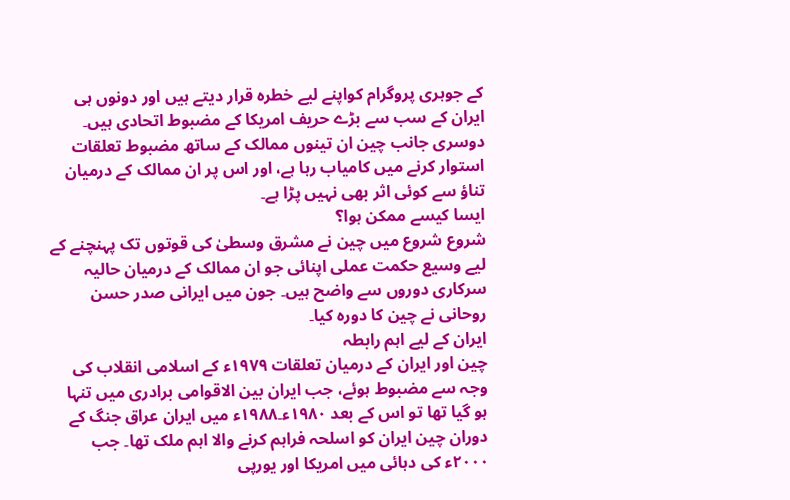کے جوہری پروگرام کواپنے لیے خطرہ قرار دیتے ہیں اور دونوں ہی ایران کے سب سے بڑے حریف امریکا کے مضبوط اتحادی ہیں۔
دوسری جانب چین ان تینوں ممالک کے ساتھ مضبوط تعلقات استوار کرنے میں کامیاب رہا ہے، اور اس پر ان ممالک کے درمیان تناؤ سے کوئی اثر بھی نہیں پڑا ہے۔
ایسا کیسے ممکن ہوا؟
شروع شروع میں چین نے مشرق وسطیٰ کی قوتوں تک پہنچنے کے لیے وسیع حکمت عملی اپنائی جو ان ممالک کے درمیان حالیہ سرکاری دوروں سے واضح ہیں۔ جون میں ایرانی صدر حسن روحانی نے چین کا دورہ کیا۔
ایران کے لیے اہم رابطہ
چین اور ایران کے درمیان تعلقات ۱۹۷۹ء کے اسلامی انقلاب کی وجہ سے مضبوط ہوئے، جب ایران بین الاقوامی برادری میں تنہا ہو گیا تھا تو اس کے بعد ۱۹۸۰ء۔۱۹۸۸ء میں ایران عراق جنگ کے دوران چین ایران کو اسلحہ فراہم کرنے والا اہم ملک تھا۔ جب ۲۰۰۰ء کی دہائی میں امریکا اور یورپی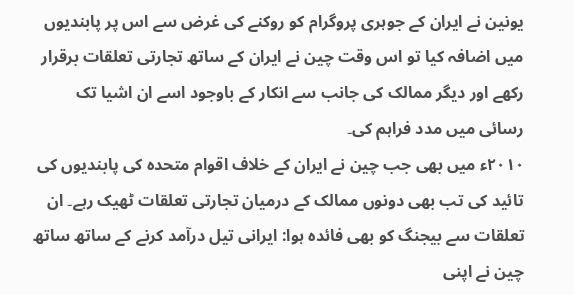یونین نے ایران کے جوہری پروگرام کو روکنے کی غرض سے اس پر پابندیوں میں اضافہ کیا تو اس وقت چین نے ایران کے ساتھ تجارتی تعلقات برقرار رکھے اور دیگر ممالک کی جانب سے انکار کے باوجود اسے ان اشیا تک رسائی میں مدد فراہم کی۔
۲۰۱۰ء میں بھی جب چین نے ایران کے خلاف اقوام متحدہ کی پابندیوں کی تائید کی تب بھی دونوں ممالک کے درمیان تجارتی تعلقات ٹھیک رہے۔ ان تعلقات سے بیجنگ کو بھی فائدہ ہوا: ایرانی تیل درآمد کرنے کے ساتھ ساتھ چین نے اپنی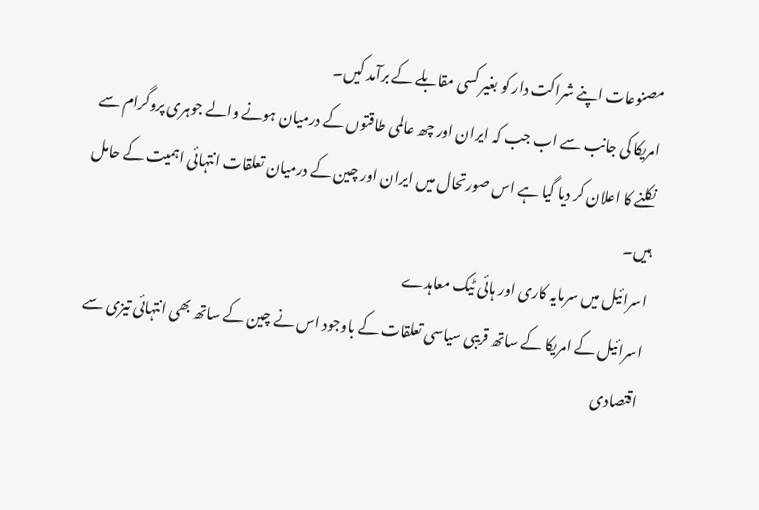مصنوعات اپنے شراکت دار کو بغیر کسی مقابلے کے برآمد کیں۔
امریکا کی جانب سے اب جب کہ ایران اور چھ عالمی طاقتوں کے درمیان ہونے والے جوہری پروگرام سے نکلنے کا اعلان کر دیا گیا ہے اس صورتحال میں ایران اور چین کے درمیان تعلقات انتہائی اہمیت کے حامل ہیں۔
اسرائیل میں سرمایہ کاری اور ہائی ٹیک معاہدے
اسرائیل کے امریکا کے ساتھ قریبی سیاسی تعلقات کے باوجود اس نے چین کے ساتھ بھی انتہائی تیزی سے اقتصادی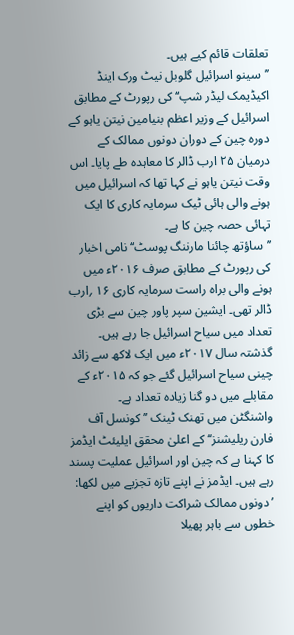تعلقات قائم کیے ہیں۔
’’سینو اسرائیل گلوبل نیٹ ورک اینڈ اکیڈیمک لیڈر شپ‘‘ کی رپورٹ کے مطابق اسرائیل کے وزیر اعظم بنیامین نیتن یاہو کے دورہ چین کے دوران دونوں ممالک کے درمیان ۲۵ ارب ڈالر کا معاہدہ طے پایا۔ اس وقت نیتن یاہو نے کہا تھا کہ اسرائیل میں ہونے والی ہائی ٹیک سرمایہ کاری کا ایک تہائی حصہ چین کا ہے۔
’’ساؤتھ چائنا مارننگ پوسٹ‘‘ نامی اخبار کی رپورٹ کے مطابق صرف ۲۰۱۶ء میں ہونے والی براہ راست سرمایہ کاری ۱۶ ؍ارب ڈالر تھی۔ ایشین سپر پاور چین سے بڑی تعداد میں سیاح اسرائیل جا رہے ہیں۔ گذشتہ سال ۲۰۱۷ء میں ایک لاکھ سے زائد چینی سیاح اسرائیل گئے جو کہ ۲۰۱۵ء کے مقابلے میں دو گنا زیادہ تعداد ہے۔
واشنگٹن میں تھنک ٹینک ’’کونسل آف فارن ریلیشنز‘‘ کے اعلیٰ محقق ایلیئٹ ایڈمز کا کہنا ہے کہ چین اور اسرائیل عملیت پسند رہے ہیں۔ ایڈمز نے اپنے تازہ تجزیے میں لکھا: ’دونوں ممالک شراکت داریوں کو اپنے خطوں سے باہر پھیلا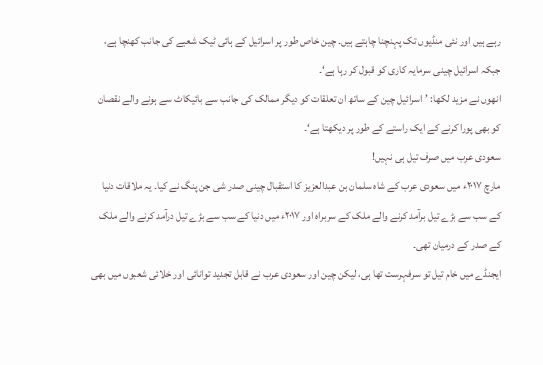رہے ہیں اور نئی منڈیوں تک پہنچنا چاہتے ہیں۔ چین خاص طور پر اسرائیل کے ہائی ٹیک شعبے کی جانب کھنچا ہے، جبکہ اسرائیل چینی سرمایہ کاری کو قبول کر رہا ہے‘۔
انھوں نے مزید لکھا: ’اسرائیل چین کے ساتھ ان تعلقات کو دیگر ممالک کی جانب سے بائیکاٹ سے ہونے والے نقصان کو بھی پورا کرنے کے ایک راستے کے طور پر دیکھتا ہے‘۔
سعودی عرب میں صرف تیل ہی نہیں!
مارچ ۲۰۱۷ء میں سعودی عرب کے شاہ سلمان بن عبدالعزیز کا استقبال چینی صدر شی جن پنگ نے کیا۔ یہ ملاقات دنیا کے سب سے بڑے تیل برآمد کرنے والے ملک کے سربراہ اور ۲۰۱۷ء میں دنیا کے سب سے بڑے تیل درآمد کرنے والے ملک کے صدر کے درمیان تھی۔
ایجنڈے میں خام تیل تو سرفہرست تھا ہی، لیکن چین اور سعودی عرب نے قابل تجدید توانائی اور خلائی شعبوں میں بھی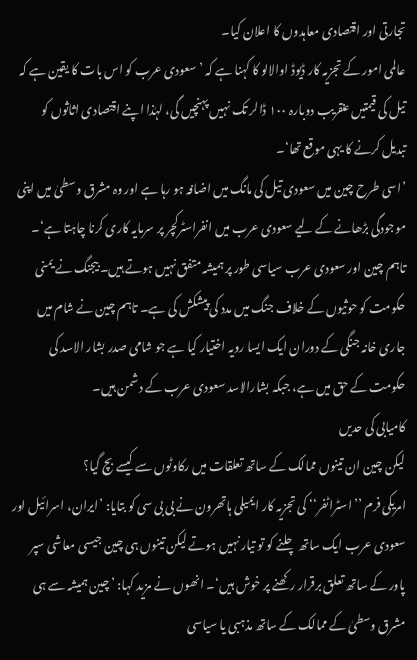تجارتی اور اقتصادی معاہدوں کا اعلان کیا۔
عالمی امور کے تجزیہ کار ڈیوڈ اوالالو کا کہنا ہے کہ ’سعودی عرب کو اس بات کا یقین ہے کہ تیل کی قیمتیں عنقریب دوبارہ ۱۰۰ ڈالر تک نہیں پہنچیں گی، لہٰذا اپنے اقتصادی اثاثوں کو تبدیل کرنے کا یہی موقع تھا‘۔
’اسی طرح چین میں سعودی تیل کی مانگ میں اضافہ ہو رہا ہے اور وہ مشرق وسطیٰ میں اپنی موجودگی بڑھانے کے لیے سعودی عرب میں انفراسٹرکچر پر سرمایہ کاری کرنا چاہتا ہے‘۔ تاہم چین اور سعودی عرب سیاسی طور پر ہمیشہ متفق نہیں ہوتے ہیں۔ بیجنگ نے یمنی حکومت کو حوثیوں کے خلاف جنگ میں مدد کی پیشکش کی ہے۔ تاہم چین نے شام میں جاری خانہ جنگی کے دوران ایک ایسا رویہ اختیار کیا ہے جو شامی صدر بشار الاسد کی حکومت کے حق میں ہے، جبکہ بشارالاسد سعودی عرب کے دشمن ہیں۔
کامیابی کی حدیں
لیکن چین ان تینوں ممالک کے ساتھ تعلقات میں رکاوٹوں سے کیسے بچ گیا؟
امریکی فرم ’’اسٹراٹفر‘‘ کی تجزیہ کار ایمیلی ہاتھرون نے بی بی سی کو بتایا: ’ایران، اسرائیل اور سعودی عرب ایک ساتھ چلنے کو تو تیار نہیں ہوتے لیکن تینوں ہی چین جیسی معاشی سپر پاور کے ساتھ تعلق برقرار رکھنے پر خوش ہیں‘۔ انھوں نے مزید کہا: ’چین ہمیشہ سے ہی مشرق وسطیٰ کے ممالک کے ساتھ مذہبی یا سیاسی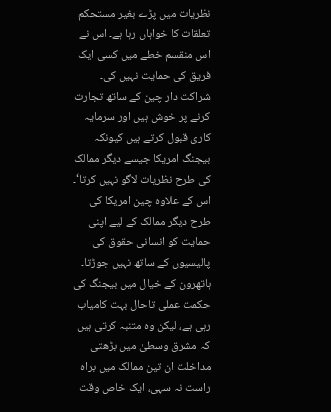نظریات میں پڑے بغیر مستحکم تعلقات کا خواہاں رہا ہے۔ اس نے اس منقسم خطے میں کسی ایک فریق کی حمایت نہیں کی۔ شراکت دار چین کے ساتھ تجارت کرنے پر خوش ہیں اور سرمایہ کاری قبول کرتے ہیں کیونکہ بیجنگ امریکا جیسے دیگر ممالک کی طرح نظریات لاگو نہیں کرتا‘۔
اس کے علاوہ چین امریکا کی طرح دیگر ممالک کے لیے اپنی حمایت کو انسانی حقوق کی پالیسیوں کے ساتھ نہیں جوڑتا۔
ہاتھرون کے خیال میں بیجنگ کی حکمت عملی تاحال بہت کامیاب رہی ہے، لیکن وہ متنبہ کرتی ہیں کہ مشرق وسطیٰ میں بڑھتی مداخلت ان تین ممالک میں براہ راست نہ سہی، ایک خاص وقت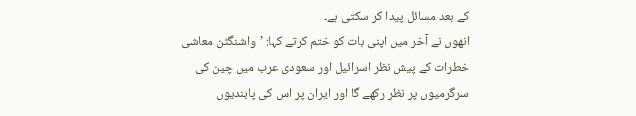کے بعد مسائل پیدا کر سکتی ہے۔
انھوں نے آخر میں اپنی بات کو ختم کرتے کہا: ’واشنگٹن معاشی خطرات کے پیش نظر اسرائیل اور سعودی عرب میں چین کی سرگرمیوں پر نظر رکھے گا اور ایران پر اس کی پابندیوں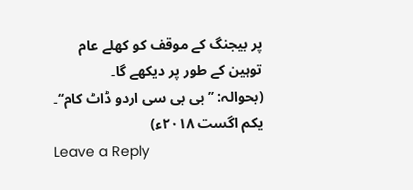پر بیجنگ کے موقف کو کھلے عام توہین کے طور پر دیکھے گا۔
(بحوالہ: ’’بی بی سی اردو ڈاٹ کام‘‘۔ یکم اگست ۲۰۱۸ء)
Leave a Reply